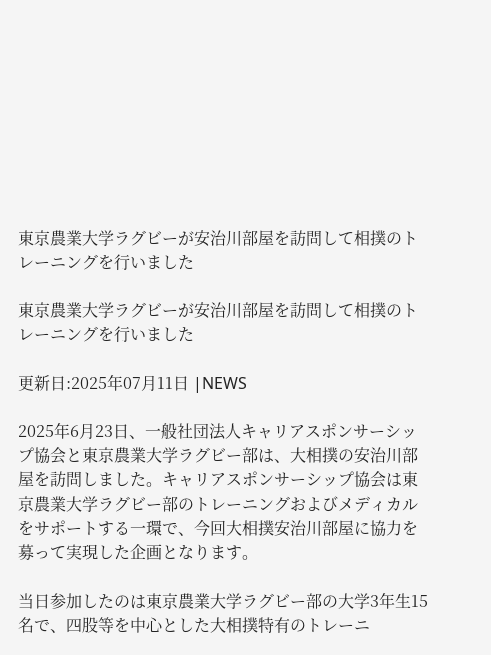東京農業大学ラグビーが安治川部屋を訪問して相撲のトレーニングを行いました

東京農業大学ラグビーが安治川部屋を訪問して相撲のトレーニングを行いました

更新日:2025年07月11日 |NEWS

2025年6月23日、一般社団法人キャリアスポンサーシップ協会と東京農業大学ラグビー部は、大相撲の安治川部屋を訪問しました。キャリアスポンサーシップ協会は東京農業大学ラグビー部のトレーニングおよびメディカルをサポートする一環で、今回大相撲安治川部屋に協力を募って実現した企画となります。

当日参加したのは東京農業大学ラグビー部の大学3年生15名で、四股等を中心とした大相撲特有のトレーニ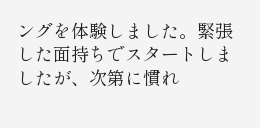ングを体験しました。緊張した面持ちでスタートしましたが、次第に慣れ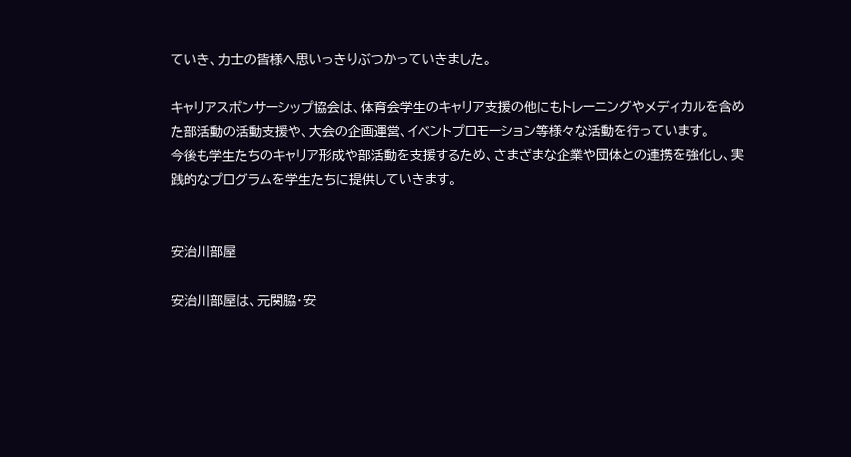ていき、力士の皆様へ思いっきりぶつかっていきました。

キャリアスポンサーシップ協会は、体育会学生のキャリア支援の他にもトレーニングやメディカルを含めた部活動の活動支援や、大会の企画運営、イベントプロモーション等様々な活動を行っています。
今後も学生たちのキャリア形成や部活動を支援するため、さまざまな企業や団体との連携を強化し、実践的なプログラムを学生たちに提供していきます。


安治川部屋

安治川部屋は、元関脇・安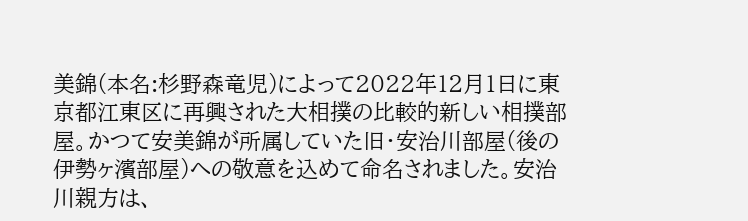美錦(本名:杉野森竜児)によって2022年12月1日に東京都江東区に再興された大相撲の比較的新しい相撲部屋。かつて安美錦が所属していた旧・安治川部屋(後の伊勢ヶ濱部屋)への敬意を込めて命名されました。安治川親方は、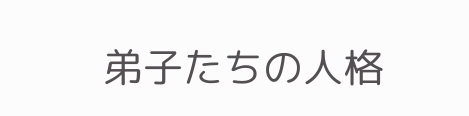弟子たちの人格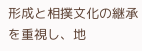形成と相撲文化の継承を重視し、地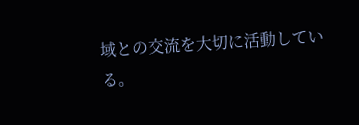域との交流を大切に活動している。